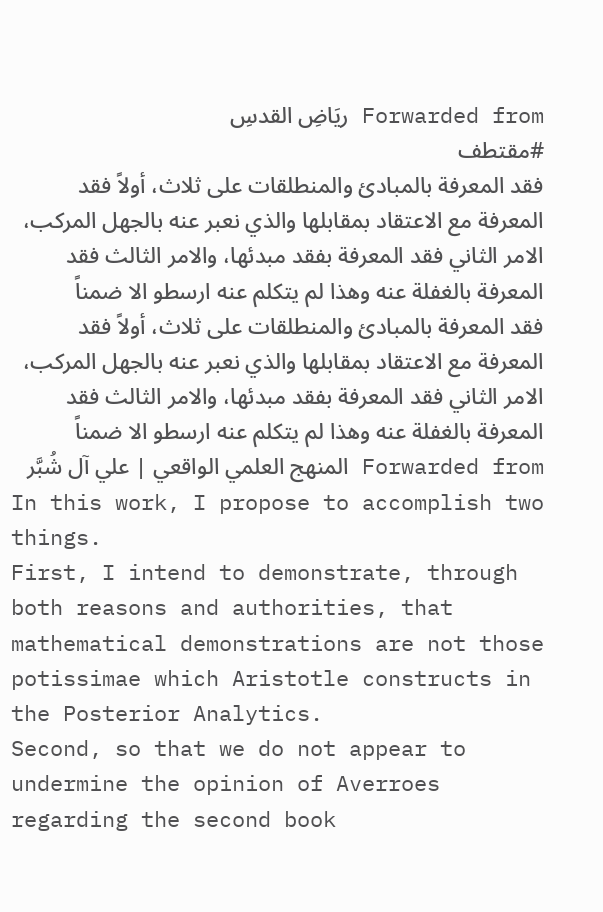Forwarded from ريَاضِ القدسِ
#مقتطف
فقد المعرفة بالمبادئ والمنطلقات على ثلاث، أولاً فقد المعرفة مع الاعتقاد بمقابلها والذي نعبر عنه بالجهل المركب، الامر الثاني فقد المعرفة بفقد مبدئها، والامر الثالث فقد المعرفة بالغفلة عنه وهذا لم يتكلم عنه ارسطو الا ضمناً
فقد المعرفة بالمبادئ والمنطلقات على ثلاث، أولاً فقد المعرفة مع الاعتقاد بمقابلها والذي نعبر عنه بالجهل المركب، الامر الثاني فقد المعرفة بفقد مبدئها، والامر الثالث فقد المعرفة بالغفلة عنه وهذا لم يتكلم عنه ارسطو الا ضمناً
Forwarded from المنهج العلمي الواقعي | علي آل شُبَّر
In this work, I propose to accomplish two things.
First, I intend to demonstrate, through both reasons and authorities, that mathematical demonstrations are not those potissimae which Aristotle constructs in the Posterior Analytics.
Second, so that we do not appear to undermine the opinion of Averroes regarding the second book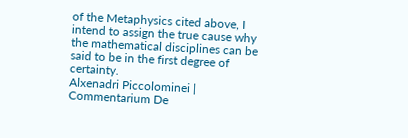of the Metaphysics cited above, I intend to assign the true cause why the mathematical disciplines can be said to be in the first degree of certainty.
Alxenadri Piccolominei | Commentarium De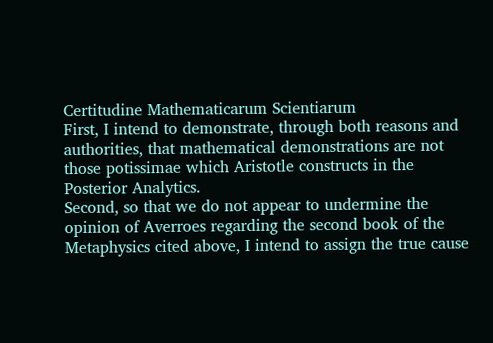Certitudine Mathematicarum Scientiarum
First, I intend to demonstrate, through both reasons and authorities, that mathematical demonstrations are not those potissimae which Aristotle constructs in the Posterior Analytics.
Second, so that we do not appear to undermine the opinion of Averroes regarding the second book of the Metaphysics cited above, I intend to assign the true cause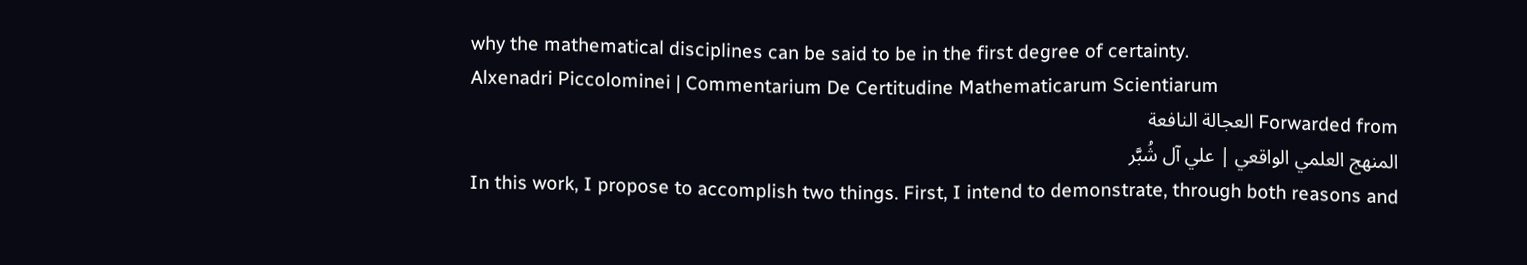why the mathematical disciplines can be said to be in the first degree of certainty.
Alxenadri Piccolominei | Commentarium De Certitudine Mathematicarum Scientiarum
Forwarded from العجالة النافعة
المنهج العلمي الواقعي | علي آل شُبَّر
In this work, I propose to accomplish two things. First, I intend to demonstrate, through both reasons and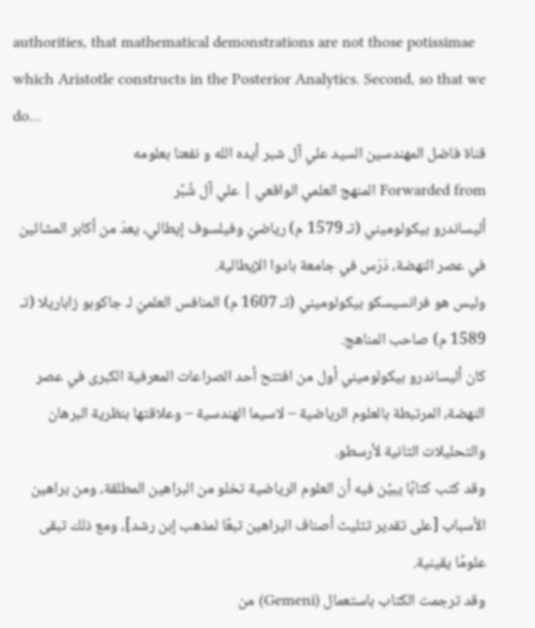authorities, that mathematical demonstrations are not those potissimae which Aristotle constructs in the Posterior Analytics. Second, so that we do…
قناة فاضل المهندسين السيد علي آل شبر أيده الله و نفعنا بعلومه
Forwarded from المنهج العلمي الواقعي | علي آل شُبَّر
أليساندرو بيكولوميني (تـ 1579 م) رياضيّ وفيلسوف إيطالي، يعدّ من أكابر المشائين في عصر النهضة، دَرَس في جامعة بادوا الإيطالية.
وليس هو فرانسيسكو بيكولوميني (تـ 1607 م) المنافس العلميّ لـ جاكوبو زاباريلا (تـ 1589 م) صاحب المناهج.
كان أليساندرو بيكولوميني أول من افتتح أحد الصراعات المعرفية الكبرى في عصر النهضة، المرتبطة بالعلوم الرياضية – لاسيما الهندسية – وعلاقتها بنظرية البرهان والتحليلات الثانية لأرسطو.
وقد كتب كتابًا يبيِّن فيه أن العلوم الرياضية تخلو من البراهين المطلقة، ومن براهين الأسباب [على تقدير تثليث أصناف البراهين تبعًا لمذهب إبن رشد]، ومع ذلك تبقى علومًا يقينية.
وقد ترجمت الكتاب باستعمال (Gemeni) من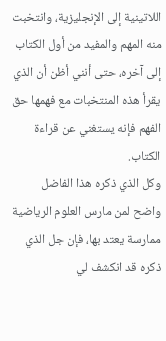اللاتينية إلى الإنجليزية، وانتخبت منه المهم والمفيد من أول الكتاب إلى آخره، حتى أنني أظن أن الذي يقرأ هذه المنتخبات مع فهمها حق الفهم فإنه يستغني عن قراءة الكتاب.
وكل الذي ذكره هذا الفاضل واضح لمن مارس العلوم الرياضية ممارسة يعتد بها، فإن جل الذي ذكره قد انكشف لي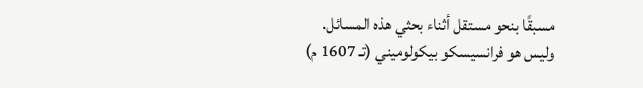مسبقًا بنحو مستقل أثناء بحثي هذه المسائل.
وليس هو فرانسيسكو بيكولوميني (تـ 1607 م)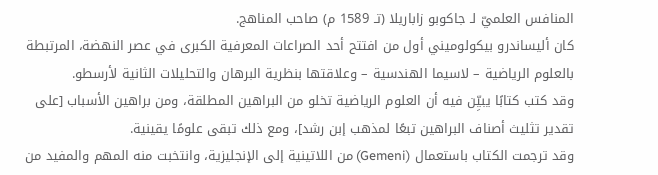المنافس العلميّ لـ جاكوبو زاباريلا (تـ 1589 م) صاحب المناهج.
كان أليساندرو بيكولوميني أول من افتتح أحد الصراعات المعرفية الكبرى في عصر النهضة، المرتبطة بالعلوم الرياضية – لاسيما الهندسية – وعلاقتها بنظرية البرهان والتحليلات الثانية لأرسطو.
وقد كتب كتابًا يبيِّن فيه أن العلوم الرياضية تخلو من البراهين المطلقة، ومن براهين الأسباب [على تقدير تثليث أصناف البراهين تبعًا لمذهب إبن رشد]، ومع ذلك تبقى علومًا يقينية.
وقد ترجمت الكتاب باستعمال (Gemeni) من اللاتينية إلى الإنجليزية، وانتخبت منه المهم والمفيد من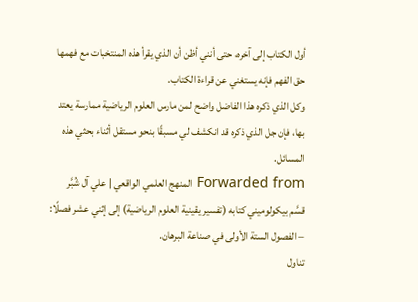أول الكتاب إلى آخره، حتى أنني أظن أن الذي يقرأ هذه المنتخبات مع فهمها حق الفهم فإنه يستغني عن قراءة الكتاب.
وكل الذي ذكره هذا الفاضل واضح لمن مارس العلوم الرياضية ممارسة يعتد بها، فإن جل الذي ذكره قد انكشف لي مسبقًا بنحو مستقل أثناء بحثي هذه المسائل.
Forwarded from المنهج العلمي الواقعي | علي آل شُبَّر
قسَّم بيكولوميني كتابه (تفسير يقينية العلوم الرياضية) إلى إثني عشر فصلًا:
– الفصول الستة الأولى في صناعة البرهان.
تناول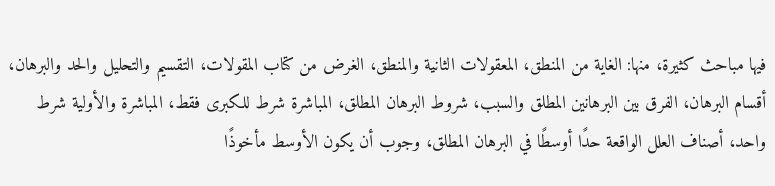فيها مباحث كثيرة، منها: الغاية من المنطق، المعقولات الثانية والمنطق، الغرض من كتاب المقولات، التقسيم والتحليل والحد والبرهان، أقسام البرهان، الفرق بين البرهانين المطلق والسبب، شروط البرهان المطلق، المباشرة شرط للكبرى فقط، المباشرة والأولية شرط واحد، أصناف العلل الواقعة حدًا أوسطًا في البرهان المطلق، وجوب أن يكون الأوسط مأخوذًا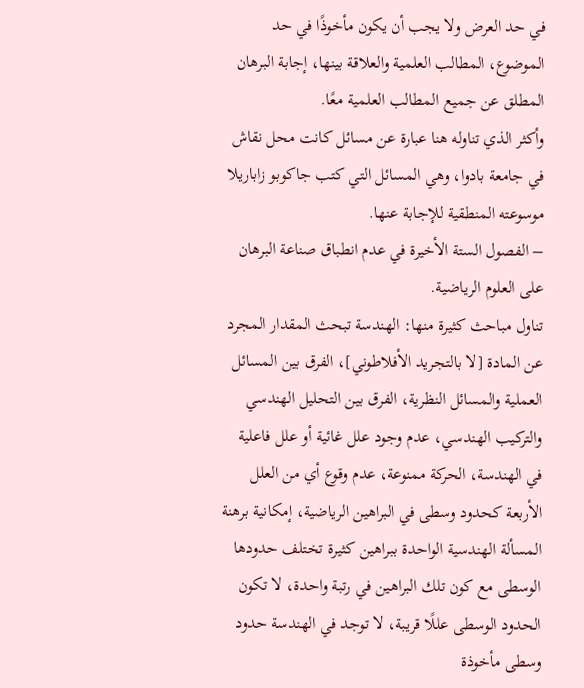في حد العرض ولا يجب أن يكون مأخوذًا في حد الموضوع، المطالب العلمية والعلاقة بينها، إجابة البرهان المطلق عن جميع المطالب العلمية معًا.
وأكثر الذي تناوله هنا عبارة عن مسائل كانت محل نقاش في جامعة بادوا، وهي المسائل التي كتب جاكوبو زاباريلا موسوعته المنطقية للإجابة عنها.
– الفصول الستة الأخيرة في عدم انطباق صناعة البرهان على العلوم الرياضية.
تناول مباحث كثيرة منها: الهندسة تبحث المقدار المجرد عن المادة [لا بالتجريد الأفلاطوني]، الفرق بين المسائل العملية والمسائل النظرية، الفرق بين التحليل الهندسي والتركيب الهندسي، عدم وجود علل غائية أو علل فاعلية في الهندسة، الحركة ممنوعة، عدم وقوع أي من العلل الأربعة كحدود وسطى في البراهين الرياضية، إمكانية برهنة المسألة الهندسية الواحدة ببراهين كثيرة تختلف حدودها الوسطى مع كون تلك البراهين في رتبة واحدة، لا تكون الحدود الوسطى عللًا قريبة، لا توجد في الهندسة حدود وسطى مأخوذة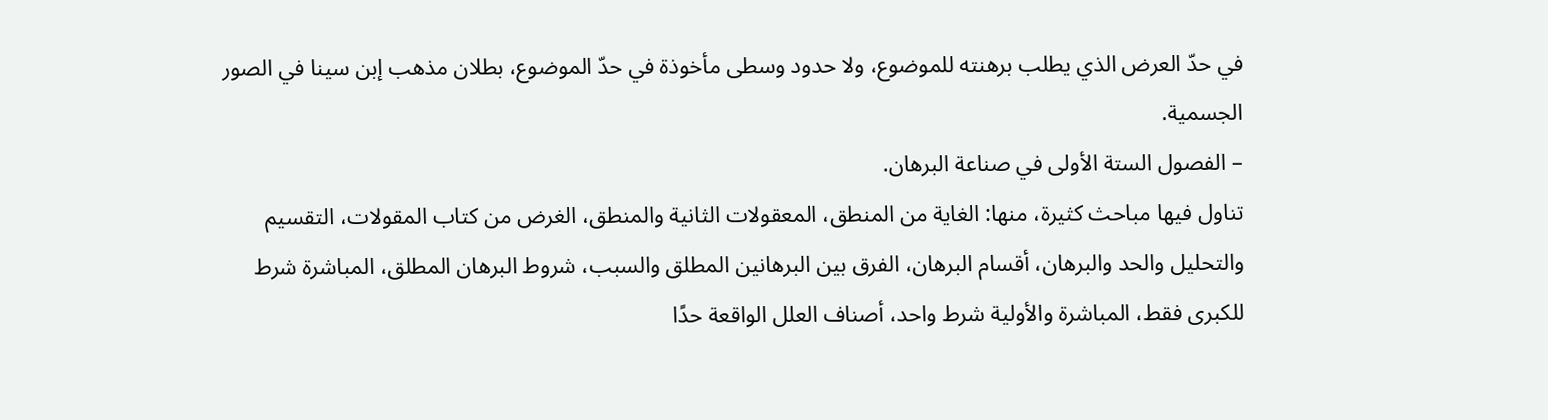في حدّ العرض الذي يطلب برهنته للموضوع، ولا حدود وسطى مأخوذة في حدّ الموضوع، بطلان مذهب إبن سينا في الصور الجسمية.
– الفصول الستة الأولى في صناعة البرهان.
تناول فيها مباحث كثيرة، منها: الغاية من المنطق، المعقولات الثانية والمنطق، الغرض من كتاب المقولات، التقسيم والتحليل والحد والبرهان، أقسام البرهان، الفرق بين البرهانين المطلق والسبب، شروط البرهان المطلق، المباشرة شرط للكبرى فقط، المباشرة والأولية شرط واحد، أصناف العلل الواقعة حدًا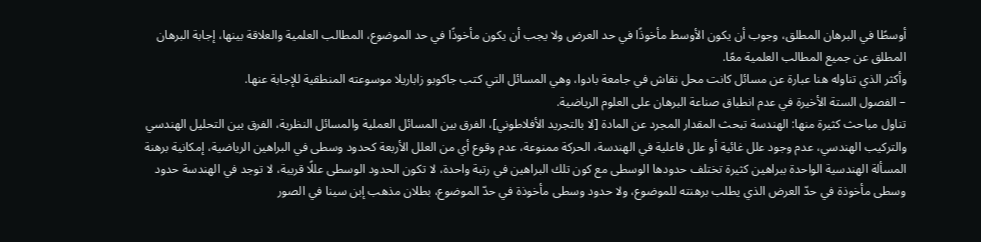أوسطًا في البرهان المطلق، وجوب أن يكون الأوسط مأخوذًا في حد العرض ولا يجب أن يكون مأخوذًا في حد الموضوع، المطالب العلمية والعلاقة بينها، إجابة البرهان المطلق عن جميع المطالب العلمية معًا.
وأكثر الذي تناوله هنا عبارة عن مسائل كانت محل نقاش في جامعة بادوا، وهي المسائل التي كتب جاكوبو زاباريلا موسوعته المنطقية للإجابة عنها.
– الفصول الستة الأخيرة في عدم انطباق صناعة البرهان على العلوم الرياضية.
تناول مباحث كثيرة منها: الهندسة تبحث المقدار المجرد عن المادة [لا بالتجريد الأفلاطوني]، الفرق بين المسائل العملية والمسائل النظرية، الفرق بين التحليل الهندسي والتركيب الهندسي، عدم وجود علل غائية أو علل فاعلية في الهندسة، الحركة ممنوعة، عدم وقوع أي من العلل الأربعة كحدود وسطى في البراهين الرياضية، إمكانية برهنة المسألة الهندسية الواحدة ببراهين كثيرة تختلف حدودها الوسطى مع كون تلك البراهين في رتبة واحدة، لا تكون الحدود الوسطى عللًا قريبة، لا توجد في الهندسة حدود وسطى مأخوذة في حدّ العرض الذي يطلب برهنته للموضوع، ولا حدود وسطى مأخوذة في حدّ الموضوع، بطلان مذهب إبن سينا في الصور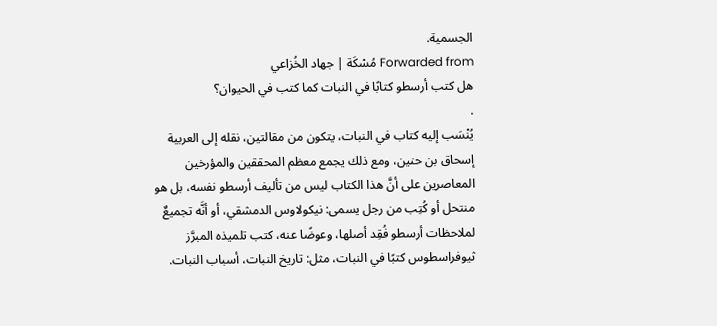الجسمية.
Forwarded from مُسْكَة | جهاد الخُزاعي
هل كتب أرسطو كتابًا في النبات كما كتب في الحيوان؟
.
يُنْسَب إليه كتاب في النبات، يتكون من مقالتين، نقله إلى العربية إسحاق بن حنين، ومع ذلك يجمع معظم المحققين والمؤرخين المعاصرين على أنَّ هذا الكتاب ليس من تأليف أرسطو نفسه، بل هو منتحل أو كُتِب من رجل يسمى: نيكولاوس الدمشقي، أو أنَّه تجميعٌ لملاحظات أرسطو فُقِد أصلها، وعوضًا عنه، كتب تلميذه المبرَّز ثيوفراسطوس كتبًا في النبات، مثل: تاريخ النبات، أسباب النبات.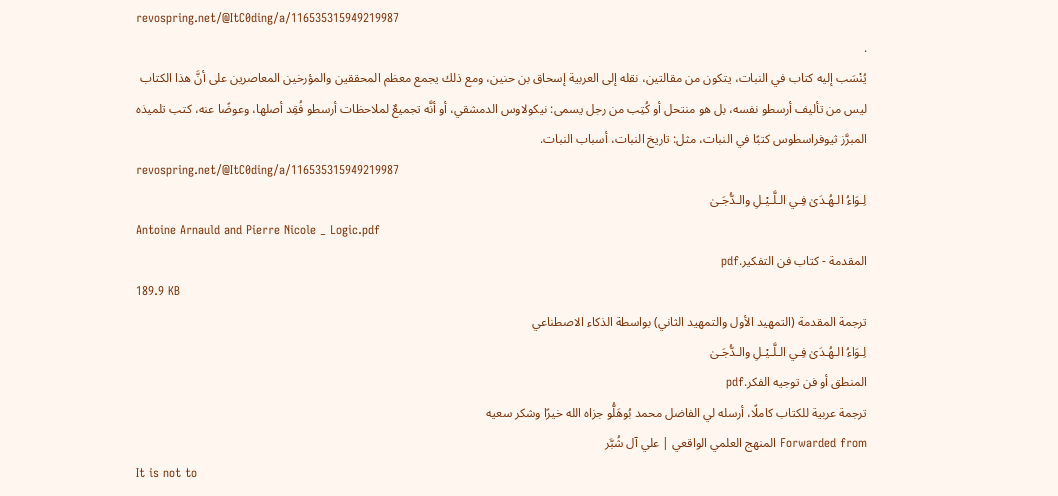revospring.net/@ItC0ding/a/116535315949219987
.
يُنْسَب إليه كتاب في النبات، يتكون من مقالتين، نقله إلى العربية إسحاق بن حنين، ومع ذلك يجمع معظم المحققين والمؤرخين المعاصرين على أنَّ هذا الكتاب ليس من تأليف أرسطو نفسه، بل هو منتحل أو كُتِب من رجل يسمى: نيكولاوس الدمشقي، أو أنَّه تجميعٌ لملاحظات أرسطو فُقِد أصلها، وعوضًا عنه، كتب تلميذه المبرَّز ثيوفراسطوس كتبًا في النبات، مثل: تاريخ النبات، أسباب النبات.
revospring.net/@ItC0ding/a/116535315949219987
لِـوَاءُ الـھُـدَىٰ فِـي الـلَّـيْـلِ والـدُّجَـىٰ
Antoine Arnauld and Pierre Nicole _ Logic.pdf
المقدمة - كتاب فن التفكير.pdf
189.9 KB
ترجمة المقدمة (التمهيد الأول والتمهيد الثاني) بواسطة الذكاء الاصطناعي
لِـوَاءُ الـھُـدَىٰ فِـي الـلَّـيْـلِ والـدُّجَـىٰ
المنطق أو فن توجيه الفكر.pdf
ترجمة عربية للكتاب كاملًا، أرسله لي الفاضل محمد بُوهَلُّو جزاه الله خيرًا وشكر سعيه
Forwarded from المنهج العلمي الواقعي | علي آل شُبَّر
It is not to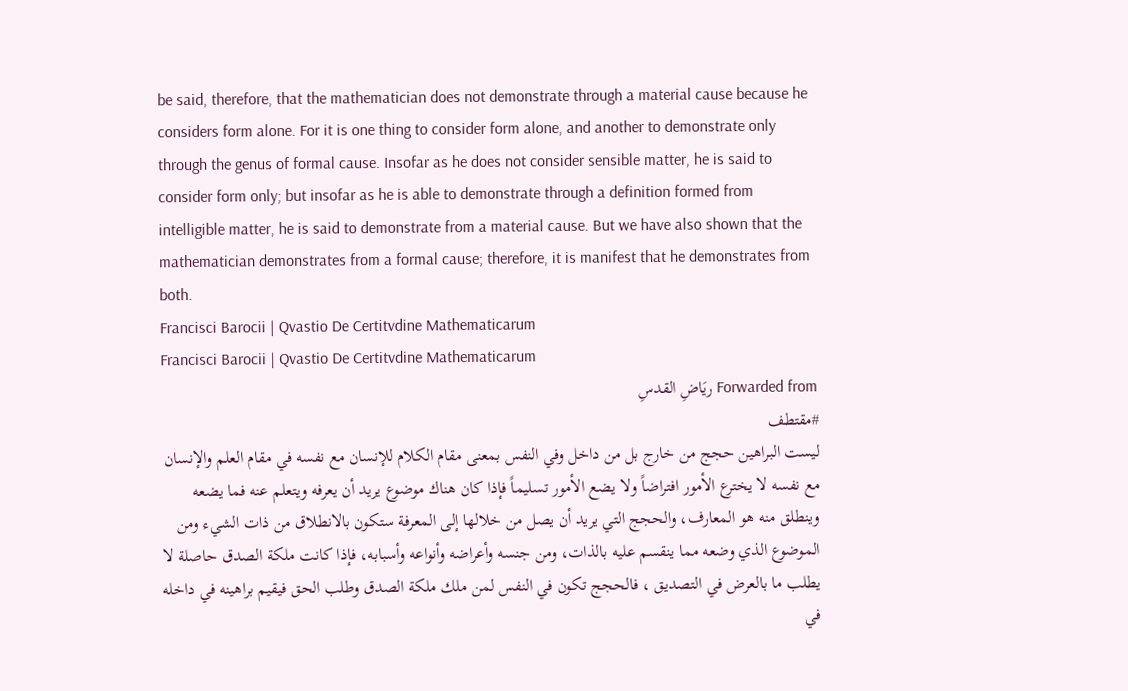be said, therefore, that the mathematician does not demonstrate through a material cause because he considers form alone. For it is one thing to consider form alone, and another to demonstrate only through the genus of formal cause. Insofar as he does not consider sensible matter, he is said to consider form only; but insofar as he is able to demonstrate through a definition formed from intelligible matter, he is said to demonstrate from a material cause. But we have also shown that the mathematician demonstrates from a formal cause; therefore, it is manifest that he demonstrates from both.
Francisci Barocii | Qvastio De Certitvdine Mathematicarum
Francisci Barocii | Qvastio De Certitvdine Mathematicarum
Forwarded from ريَاضِ القدسِ
#مقتطف
ليست البراهين حجج من خارج بل من داخل وفي النفس بمعنى مقام الكلام للإنسان مع نفسه في مقام العلم والإنسان مع نفسه لا يخترع الأمور افتراضاً ولا يضع الأمور تسليماً فإذا كان هناك موضوع يريد أن يعرفه ويتعلم عنه فما يضعه وينطلق منه هو المعارف، والحجج التي يريد أن يصل من خلالها إلى المعرفة ستكون بالانطلاق من ذات الشيء ومن الموضوع الذي وضعه مما ينقسم عليه بالذات، ومن جنسه وأعراضه وأنواعه وأسبابه، فإذا كانت ملكة الصدق حاصلة لا يطلب ما بالعرض في التصديق ، فالحجج تكون في النفس لمن ملك ملكة الصدق وطلب الحق فيقيم براهينه في داخله في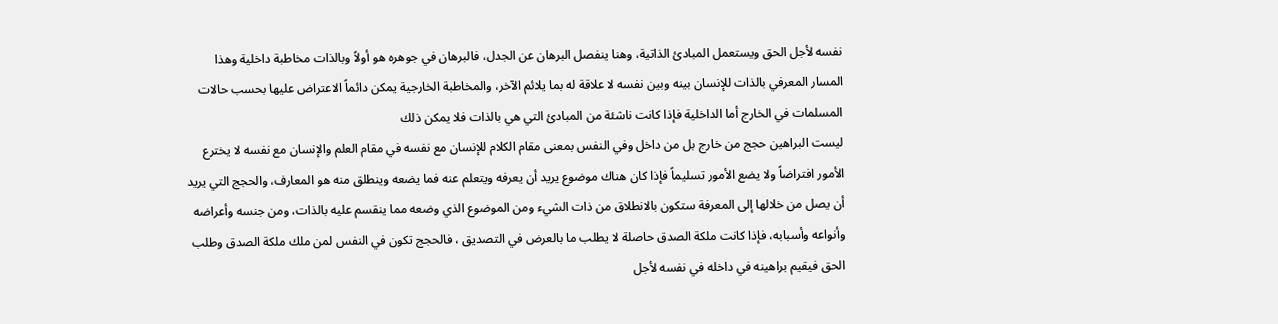نفسه لأجل الحق ويستعمل المبادئ الذاتية، وهنا ينفصل البرهان عن الجدل، فالبرهان في جوهره هو أولاً وبالذات مخاطبة داخلية وهذا المسار المعرفي بالذات للإنسان بينه وبين نفسه لا علاقة له بما يلائم الآخر، والمخاطبة الخارجية يمكن دائماً الاعتراض عليها بحسب حالات المسلمات في الخارج أما الداخلية فإذا كانت ناشئة من المبادئ التي هي بالذات فلا يمكن ذلك
ليست البراهين حجج من خارج بل من داخل وفي النفس بمعنى مقام الكلام للإنسان مع نفسه في مقام العلم والإنسان مع نفسه لا يخترع الأمور افتراضاً ولا يضع الأمور تسليماً فإذا كان هناك موضوع يريد أن يعرفه ويتعلم عنه فما يضعه وينطلق منه هو المعارف، والحجج التي يريد أن يصل من خلالها إلى المعرفة ستكون بالانطلاق من ذات الشيء ومن الموضوع الذي وضعه مما ينقسم عليه بالذات، ومن جنسه وأعراضه وأنواعه وأسبابه، فإذا كانت ملكة الصدق حاصلة لا يطلب ما بالعرض في التصديق ، فالحجج تكون في النفس لمن ملك ملكة الصدق وطلب الحق فيقيم براهينه في داخله في نفسه لأجل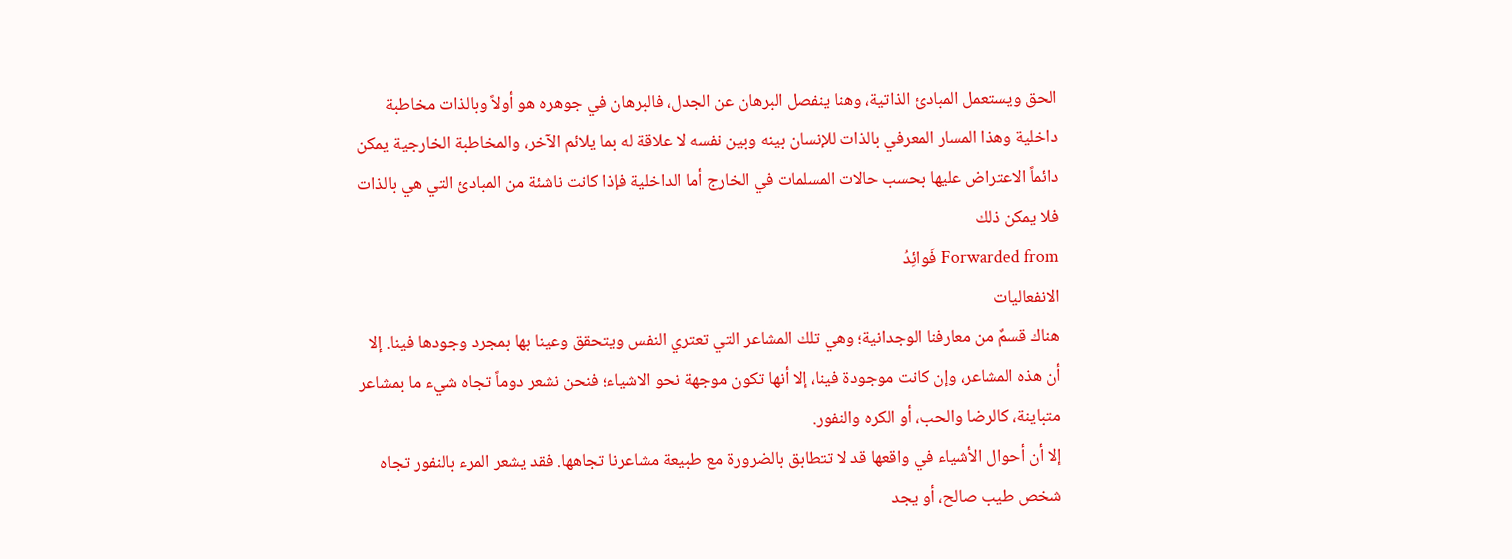الحق ويستعمل المبادئ الذاتية، وهنا ينفصل البرهان عن الجدل، فالبرهان في جوهره هو أولاً وبالذات مخاطبة داخلية وهذا المسار المعرفي بالذات للإنسان بينه وبين نفسه لا علاقة له بما يلائم الآخر، والمخاطبة الخارجية يمكن دائماً الاعتراض عليها بحسب حالات المسلمات في الخارج أما الداخلية فإذا كانت ناشئة من المبادئ التي هي بالذات فلا يمكن ذلك
Forwarded from فَوائِدُ
الانفعاليات
هناك قسمٌ من معارفنا الوجدانية؛ وهي تلك المشاعر التي تعتري النفس ويتحقق وعينا بها بمجرد وجودها فينا. إلا أن هذه المشاعر، وإن كانت موجودة فينا، إلا أنها تكون موجهة نحو الاشياء؛ فنحن نشعر دوماً تجاه شيء ما بمشاعر متباينة، كالرضا والحب، أو الكره والنفور.
إلا أن أحوال الأشياء في واقعها قد لا تتطابق بالضرورة مع طبيعة مشاعرنا تجاهها. فقد يشعر المرء بالنفور تجاه شخص طيب صالح، أو يجد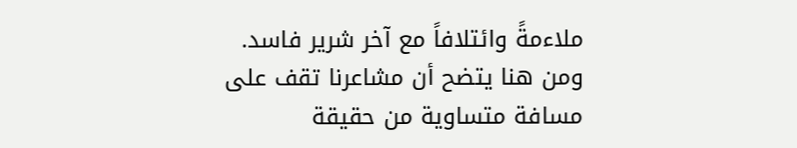ملاءمةً وائتلافاً مع آخر شرير فاسد. ومن هنا يتضح أن مشاعرنا تقف على مسافة متساوية من حقيقة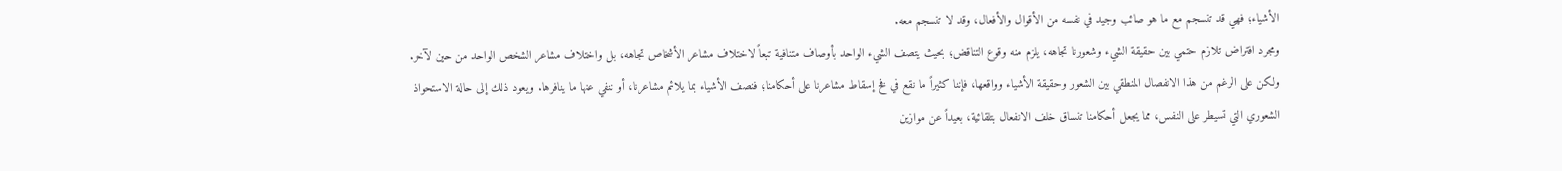الأشياء؛ فهي قد تنسجم مع ما هو صائب وجيد في نفسه من الأقوال والأفعال، وقد لا تنسجم معه.
ومجرد افتراض تلازم حتمي بين حقيقة الشيء وشعورنا تجاهه، يلزم منه وقوع التناقض؛ بحيث يتصف الشيء الواحد بأوصاف متنافية تبعاً لاختلاف مشاعر الأشخاص تجاهه، بل واختلاف مشاعر الشخص الواحد من حين لآخر.
ولكن على الرغم من هذا الانفصال المنطقي بين الشعور وحقيقة الأشياء وواقعها، فإننا كثيراً ما نقع في فخ إسقاط مشاعرنا على أحكامنا؛ فنصف الأشياء بما يلائم مشاعرنا، أو ننفي عنها ما ينافرها. ويعود ذلك إلى حالة الاستحواذ الشعوري التي تسيطر على النفس، مما يجعل أحكامنا تنساق خلف الانفعال بتلقائية، بعيداً عن موازين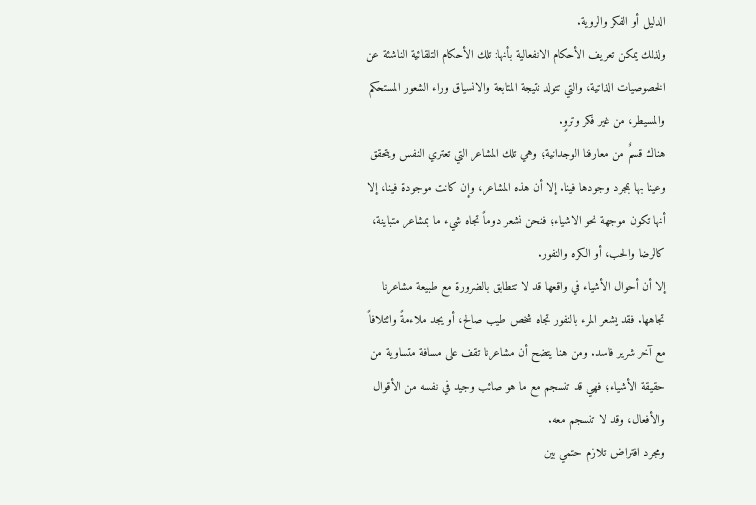الدليل أو الفكر والروية.
ولذلك يمكن تعريف الأحكام الانفعالية بأنها: تلك الأحكام التلقائية الناشئة عن الخصوصيات الذاتية، والتي تتولد نتيجة المتابعة والانسياق وراء الشعور المستحكم والمسيطر، من غير فكر وتروٍ.
هناك قسمٌ من معارفنا الوجدانية؛ وهي تلك المشاعر التي تعتري النفس ويتحقق وعينا بها بمجرد وجودها فينا. إلا أن هذه المشاعر، وإن كانت موجودة فينا، إلا أنها تكون موجهة نحو الاشياء؛ فنحن نشعر دوماً تجاه شيء ما بمشاعر متباينة، كالرضا والحب، أو الكره والنفور.
إلا أن أحوال الأشياء في واقعها قد لا تتطابق بالضرورة مع طبيعة مشاعرنا تجاهها. فقد يشعر المرء بالنفور تجاه شخص طيب صالح، أو يجد ملاءمةً وائتلافاً مع آخر شرير فاسد. ومن هنا يتضح أن مشاعرنا تقف على مسافة متساوية من حقيقة الأشياء؛ فهي قد تنسجم مع ما هو صائب وجيد في نفسه من الأقوال والأفعال، وقد لا تنسجم معه.
ومجرد افتراض تلازم حتمي بين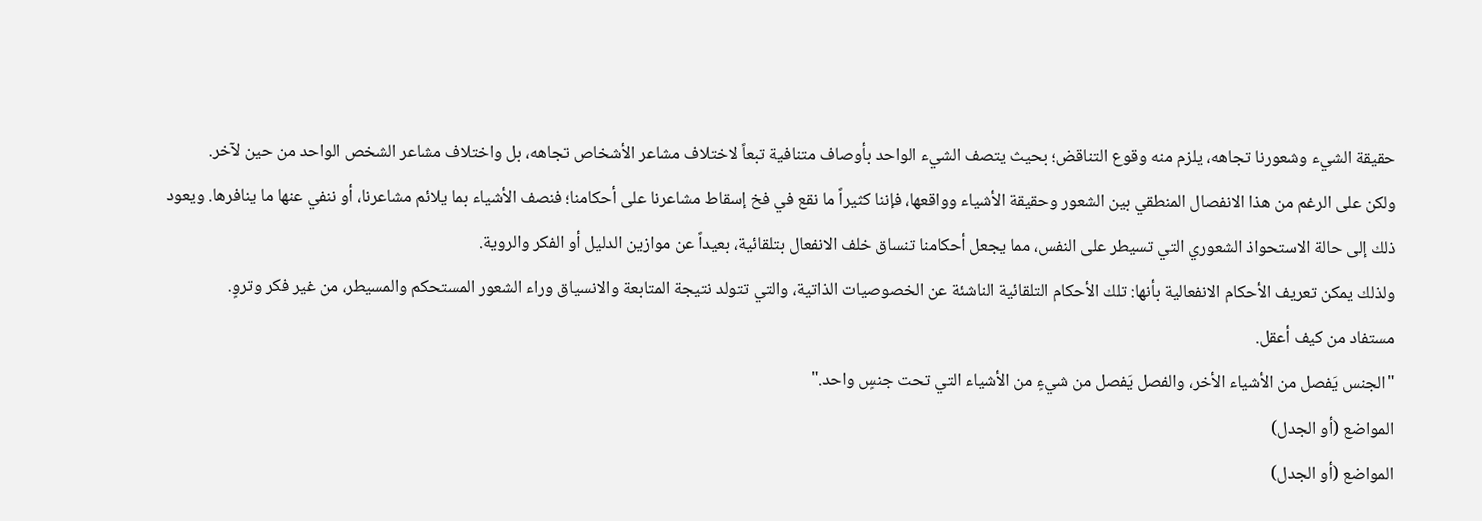حقيقة الشيء وشعورنا تجاهه، يلزم منه وقوع التناقض؛ بحيث يتصف الشيء الواحد بأوصاف متنافية تبعاً لاختلاف مشاعر الأشخاص تجاهه، بل واختلاف مشاعر الشخص الواحد من حين لآخر.
ولكن على الرغم من هذا الانفصال المنطقي بين الشعور وحقيقة الأشياء وواقعها، فإننا كثيراً ما نقع في فخ إسقاط مشاعرنا على أحكامنا؛ فنصف الأشياء بما يلائم مشاعرنا، أو ننفي عنها ما ينافرها. ويعود ذلك إلى حالة الاستحواذ الشعوري التي تسيطر على النفس، مما يجعل أحكامنا تنساق خلف الانفعال بتلقائية، بعيداً عن موازين الدليل أو الفكر والروية.
ولذلك يمكن تعريف الأحكام الانفعالية بأنها: تلك الأحكام التلقائية الناشئة عن الخصوصيات الذاتية، والتي تتولد نتيجة المتابعة والانسياق وراء الشعور المستحكم والمسيطر، من غير فكر وتروٍ.
مستفاد من كيف أعقل.
"الجنس يَفصل من الأشياء الأخر، والفصل يَفصل من شيءٍ من الأشياء التي تحت جنسٍ واحد."
المواضع (أو الجدل)
المواضع (أو الجدل)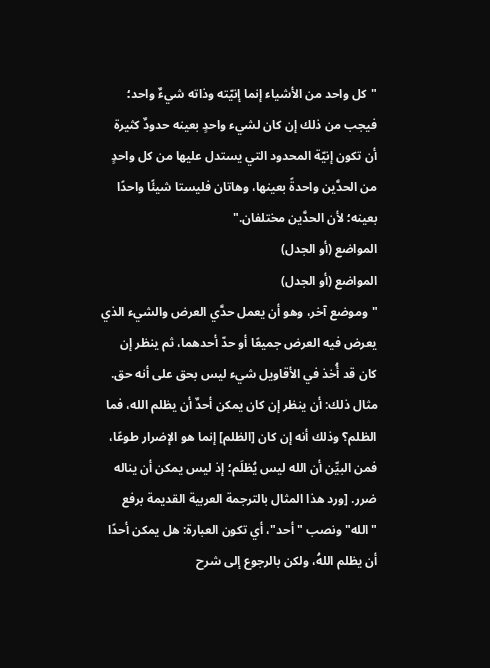"كل واحد من الأشياء إنما إنيّته وذاته شيءٌ واحد؛ فيجب من ذلك إن كان لشيء واحدٍ بعينه حدودٌ كثيرة أن تكون إنيّة المحدود التي يستدل عليها من كل واحدٍ من الحدَّين واحدةً بعينها، وهاتان فليستا شيئًا واحدًا بعينه؛ لأن الحدَّين مختلفان."
المواضع (أو الجدل)
المواضع (أو الجدل)
"وموضع آخر، وهو أن يعمل حدَّي العرض والشيء الذي يعرض فيه العرض جميعًا أو حدّ أحدهما، ثم ينظر إن كان قد أُخذ في الأقاويل شيء ليس بحق على أنه حق.
مثال ذلك: أن ينظر إن كان يمكن أحدٌ أن يظلم الله، فما الظلم؟ وذلك أنه إن كان [الظلم] إنما هو الإضرار طوعًا، فمن البيِّن أن الله ليس يُظلَم؛ إذ ليس يمكن أن يناله ضرر. [ورد هذا المثال بالترجمة العربية القديمة برفع "الله" ونصب "أحد"، أي تكون العبارة: هل يمكن أحدًا أن يظلم اللهُ، ولكن بالرجوع إلى شرح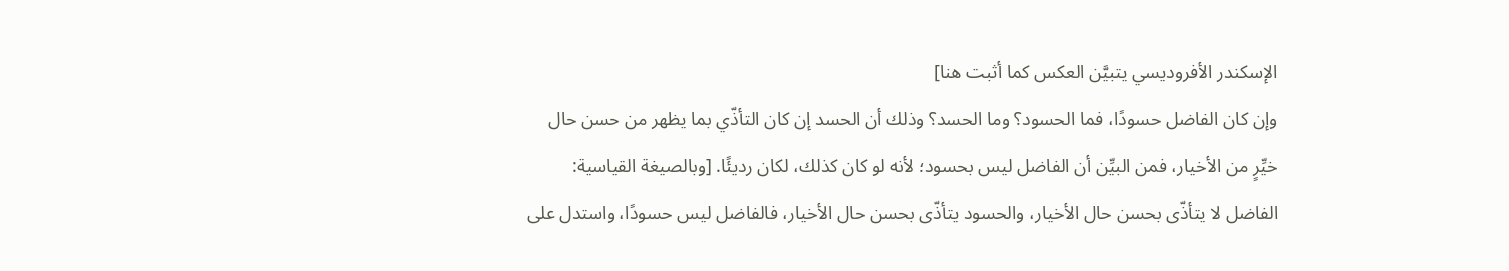الإسكندر الأفروديسي يتبيَّن العكس كما أثبت هنا]
وإن كان الفاضل حسودًا، فما الحسود؟ وما الحسد؟ وذلك أن الحسد إن كان التأذّي بما يظهر من حسن حال خيِّرٍ من الأخيار، فمن البيِّن أن الفاضل ليس بحسود؛ لأنه لو كان كذلك، لكان رديئًا. [وبالصيغة القياسية: الفاضل لا يتأذّى بحسن حال الأخيار، والحسود يتأذّى بحسن حال الأخيار، فالفاضل ليس حسودًا، واستدل على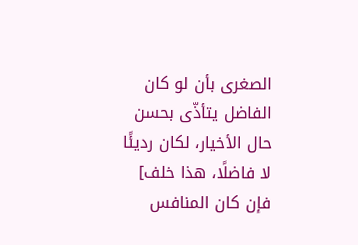الصغرى بأن لو كان الفاضل يتأذّى بحسن حال الأخيار، لكان رديئًا لا فاضلًا، هذا خلف]
فإن كان المنافس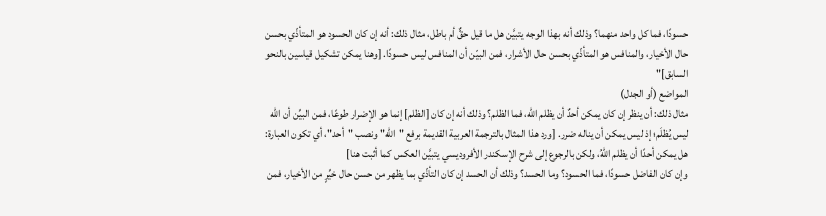حسودًا، فما كل واحد منهما؟ وذلك أنه بهذا الوجه يتبيَّن هل ما قيل حقٌّ أم باطل، مثال ذلك: أنه إن كان الحسود هو المتأذّي بحسن حال الأخيار، والمنافس هو المتأذّي بحسن حال الأشرار، فمن البيّن أن المنافس ليس حسودًا. [وهنا يمكن تشكيل قياسين بالنحو السابق]"
المواضع (أو الجدل)
مثال ذلك: أن ينظر إن كان يمكن أحدٌ أن يظلم الله، فما الظلم؟ وذلك أنه إن كان [الظلم] إنما هو الإضرار طوعًا، فمن البيِّن أن الله ليس يُظلَم؛ إذ ليس يمكن أن يناله ضرر. [ورد هذا المثال بالترجمة العربية القديمة برفع "الله" ونصب "أحد"، أي تكون العبارة: هل يمكن أحدًا أن يظلم اللهُ، ولكن بالرجوع إلى شرح الإسكندر الأفروديسي يتبيَّن العكس كما أثبت هنا]
وإن كان الفاضل حسودًا، فما الحسود؟ وما الحسد؟ وذلك أن الحسد إن كان التأذّي بما يظهر من حسن حال خيِّرٍ من الأخيار، فمن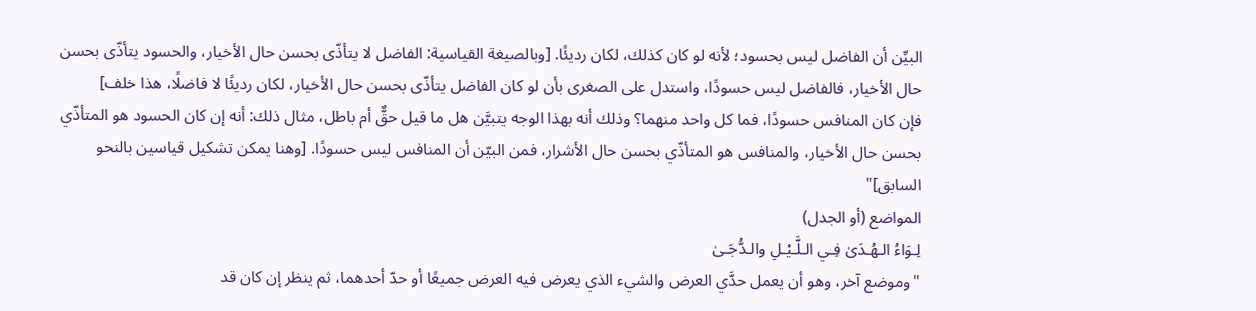البيِّن أن الفاضل ليس بحسود؛ لأنه لو كان كذلك، لكان رديئًا. [وبالصيغة القياسية: الفاضل لا يتأذّى بحسن حال الأخيار، والحسود يتأذّى بحسن حال الأخيار، فالفاضل ليس حسودًا، واستدل على الصغرى بأن لو كان الفاضل يتأذّى بحسن حال الأخيار، لكان رديئًا لا فاضلًا، هذا خلف]
فإن كان المنافس حسودًا، فما كل واحد منهما؟ وذلك أنه بهذا الوجه يتبيَّن هل ما قيل حقٌّ أم باطل، مثال ذلك: أنه إن كان الحسود هو المتأذّي بحسن حال الأخيار، والمنافس هو المتأذّي بحسن حال الأشرار، فمن البيّن أن المنافس ليس حسودًا. [وهنا يمكن تشكيل قياسين بالنحو السابق]"
المواضع (أو الجدل)
لِـوَاءُ الـھُـدَىٰ فِـي الـلَّـيْـلِ والـدُّجَـىٰ
"وموضع آخر، وهو أن يعمل حدَّي العرض والشيء الذي يعرض فيه العرض جميعًا أو حدّ أحدهما، ثم ينظر إن كان قد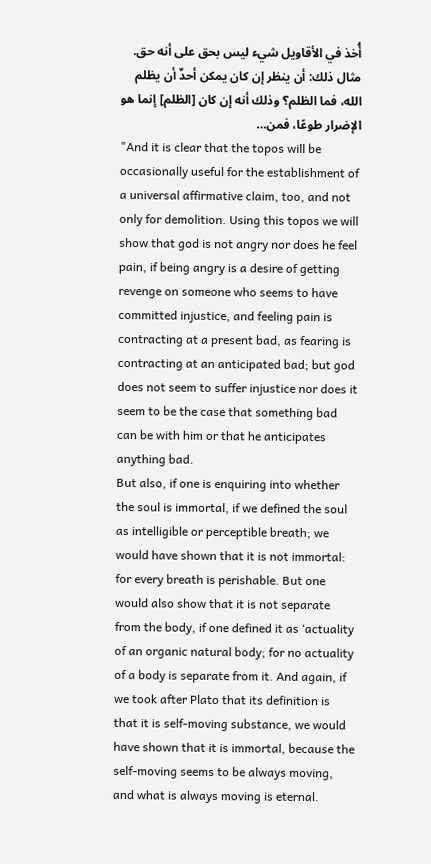أُخذ في الأقاويل شيء ليس بحق على أنه حق. مثال ذلك: أن ينظر إن كان يمكن أحدٌ أن يظلم الله، فما الظلم؟ وذلك أنه إن كان [الظلم] إنما هو الإضرار طوعًا، فمن…
"And it is clear that the topos will be occasionally useful for the establishment of a universal affirmative claim, too, and not only for demolition. Using this topos we will show that god is not angry nor does he feel pain, if being angry is a desire of getting revenge on someone who seems to have committed injustice, and feeling pain is contracting at a present bad, as fearing is contracting at an anticipated bad; but god does not seem to suffer injustice nor does it seem to be the case that something bad can be with him or that he anticipates anything bad.
But also, if one is enquiring into whether the soul is immortal, if we defined the soul as intelligible or perceptible breath; we would have shown that it is not immortal: for every breath is perishable. But one would also show that it is not separate from the body, if one defined it as ‘actuality of an organic natural body; for no actuality of a body is separate from it. And again, if we took after Plato that its definition is that it is self-moving substance, we would have shown that it is immortal, because the self-moving seems to be always moving, and what is always moving is eternal.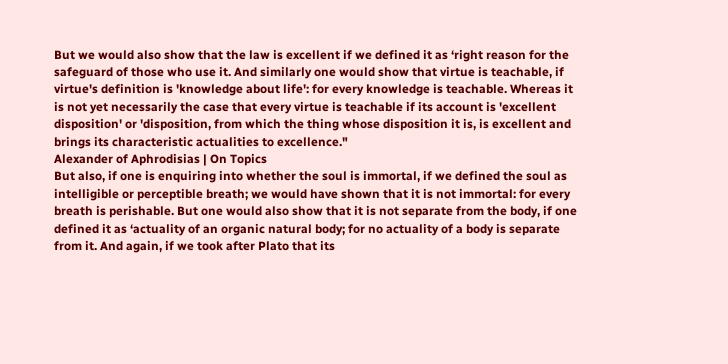But we would also show that the law is excellent if we defined it as ‘right reason for the safeguard of those who use it. And similarly one would show that virtue is teachable, if virtue's definition is 'knowledge about life': for every knowledge is teachable. Whereas it is not yet necessarily the case that every virtue is teachable if its account is 'excellent disposition' or 'disposition, from which the thing whose disposition it is, is excellent and brings its characteristic actualities to excellence."
Alexander of Aphrodisias | On Topics
But also, if one is enquiring into whether the soul is immortal, if we defined the soul as intelligible or perceptible breath; we would have shown that it is not immortal: for every breath is perishable. But one would also show that it is not separate from the body, if one defined it as ‘actuality of an organic natural body; for no actuality of a body is separate from it. And again, if we took after Plato that its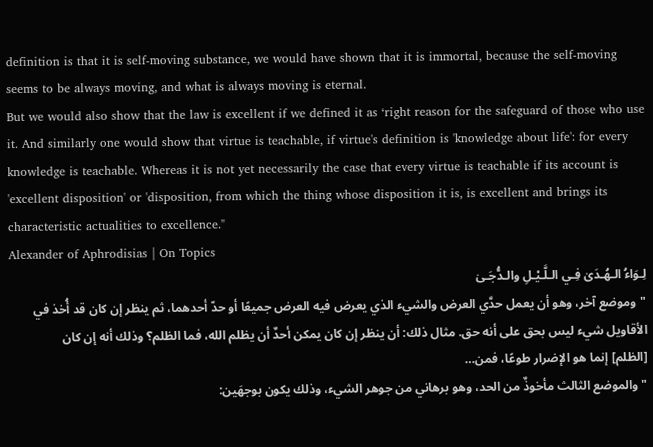definition is that it is self-moving substance, we would have shown that it is immortal, because the self-moving seems to be always moving, and what is always moving is eternal.
But we would also show that the law is excellent if we defined it as ‘right reason for the safeguard of those who use it. And similarly one would show that virtue is teachable, if virtue's definition is 'knowledge about life': for every knowledge is teachable. Whereas it is not yet necessarily the case that every virtue is teachable if its account is 'excellent disposition' or 'disposition, from which the thing whose disposition it is, is excellent and brings its characteristic actualities to excellence."
Alexander of Aphrodisias | On Topics
لِـوَاءُ الـھُـدَىٰ فِـي الـلَّـيْـلِ والـدُّجَـىٰ
"وموضع آخر، وهو أن يعمل حدَّي العرض والشيء الذي يعرض فيه العرض جميعًا أو حدّ أحدهما، ثم ينظر إن كان قد أُخذ في الأقاويل شيء ليس بحق على أنه حق. مثال ذلك: أن ينظر إن كان يمكن أحدٌ أن يظلم الله، فما الظلم؟ وذلك أنه إن كان [الظلم] إنما هو الإضرار طوعًا، فمن…
"والموضع الثالث مأخوذٌ من الحد، وهو برهاني من جوهر الشيء، وذلك يكون بوجهَين: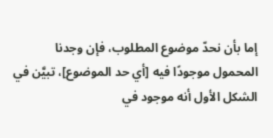إما بأن نحدّ موضوع المطلوب، فإن وجدنا المحمول موجودًا فيه [أي حد الموضوع]، تبيَّن في الشكل الأول أنه موجود في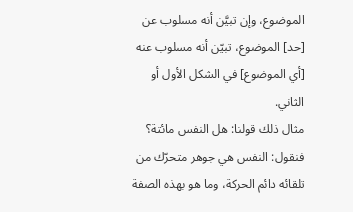الموضوع، وإن تبيَّن أنه مسلوب عن [حد] الموضوع، تبيّن أنه مسلوب عنه [أي الموضوع] في الشكل الأول أو الثاني.
مثال ذلك قولنا: هل النفس مائتة؟ فنقول: النفس هي جوهر متحرّك من تلقائه دائم الحركة، وما هو بهذه الصفة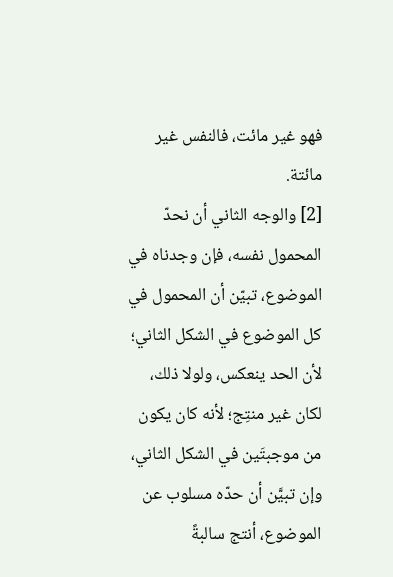فهو غير مائت، فالنفس غير مائتة.
[2] والوجه الثاني أن نحدّ المحمول نفسه، فإن وجدناه في الموضوع، تبيّن أن المحمول في كل الموضوع في الشكل الثاني؛ لأن الحد ينعكس، ولولا ذلك، لكان غير منتِج؛ لأنه كان يكون من موجبتَين في الشكل الثاني، وإن تبيَّن أن حدّه مسلوب عن الموضوع، أنتج سالبةً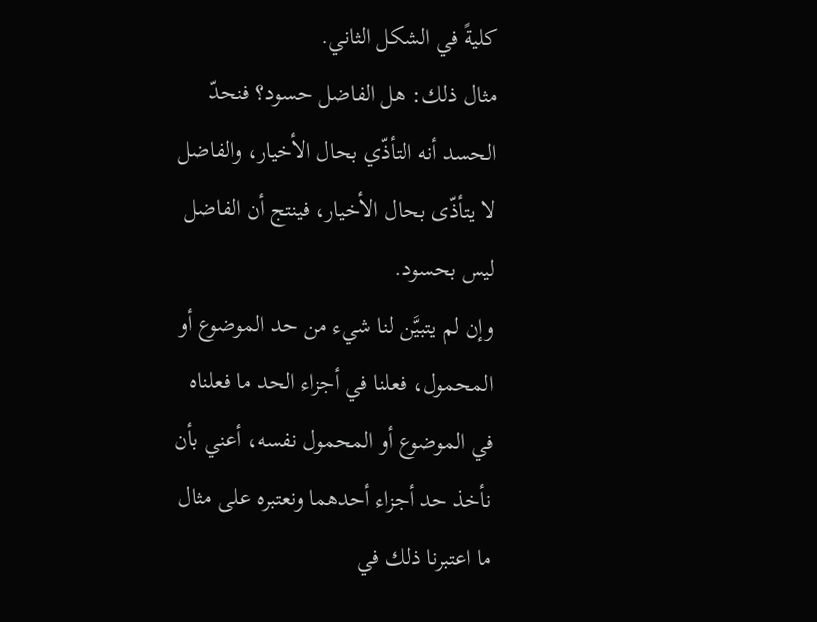كليةً في الشكل الثاني.
مثال ذلك: هل الفاضل حسود؟ فنحدّ الحسد أنه التأذّي بحال الأخيار، والفاضل لا يتأذّى بحال الأخيار، فينتج أن الفاضل ليس بحسود.
وإن لم يتبيَّن لنا شيء من حد الموضوع أو المحمول، فعلنا في أجزاء الحد ما فعلناه في الموضوع أو المحمول نفسه، أعني بأن نأخذ حد أجزاء أحدهما ونعتبره على مثال ما اعتبرنا ذلك في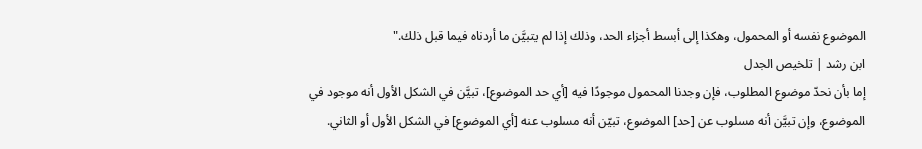الموضوع نفسه أو المحمول، وهكذا إلى أبسط أجزاء الحد، وذلك إذا لم يتبيَّن ما أردناه فيما قبل ذلك."
ابن رشد | تلخيص الجدل
إما بأن نحدّ موضوع المطلوب، فإن وجدنا المحمول موجودًا فيه [أي حد الموضوع]، تبيَّن في الشكل الأول أنه موجود في الموضوع، وإن تبيَّن أنه مسلوب عن [حد] الموضوع، تبيّن أنه مسلوب عنه [أي الموضوع] في الشكل الأول أو الثاني.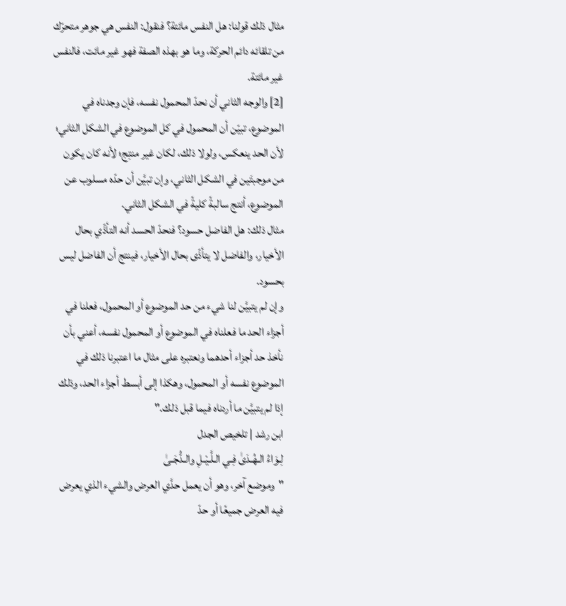مثال ذلك قولنا: هل النفس مائتة؟ فنقول: النفس هي جوهر متحرّك من تلقائه دائم الحركة، وما هو بهذه الصفة فهو غير مائت، فالنفس غير مائتة.
[2] والوجه الثاني أن نحدّ المحمول نفسه، فإن وجدناه في الموضوع، تبيّن أن المحمول في كل الموضوع في الشكل الثاني؛ لأن الحد ينعكس، ولولا ذلك، لكان غير منتِج؛ لأنه كان يكون من موجبتَين في الشكل الثاني، وإن تبيَّن أن حدّه مسلوب عن الموضوع، أنتج سالبةً كليةً في الشكل الثاني.
مثال ذلك: هل الفاضل حسود؟ فنحدّ الحسد أنه التأذّي بحال الأخيار، والفاضل لا يتأذّى بحال الأخيار، فينتج أن الفاضل ليس بحسود.
وإن لم يتبيَّن لنا شيء من حد الموضوع أو المحمول، فعلنا في أجزاء الحد ما فعلناه في الموضوع أو المحمول نفسه، أعني بأن نأخذ حد أجزاء أحدهما ونعتبره على مثال ما اعتبرنا ذلك في الموضوع نفسه أو المحمول، وهكذا إلى أبسط أجزاء الحد، وذلك إذا لم يتبيَّن ما أردناه فيما قبل ذلك."
ابن رشد | تلخيص الجدل
لِـوَاءُ الـھُـدَىٰ فِـي الـلَّـيْـلِ والـدُّجَـىٰ
"وموضع آخر، وهو أن يعمل حدَّي العرض والشيء الذي يعرض فيه العرض جميعًا أو حدّ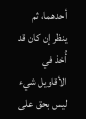أحدهما، ثم ينظر إن كان قد أُخذ في الأقاويل شيء ليس بحق على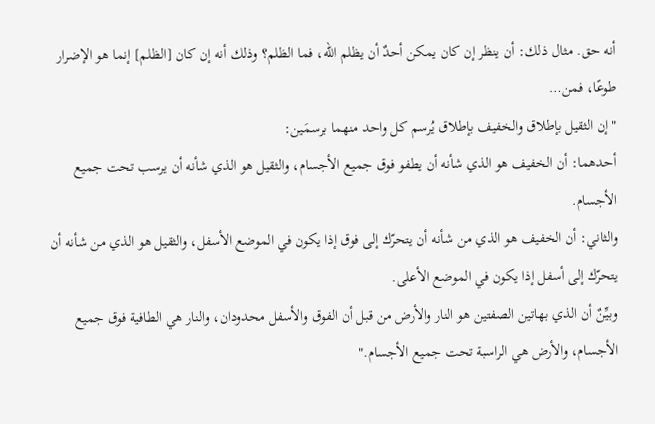أنه حق. مثال ذلك: أن ينظر إن كان يمكن أحدٌ أن يظلم الله، فما الظلم؟ وذلك أنه إن كان [الظلم] إنما هو الإضرار طوعًا، فمن…
"إن الثقيل بإطلاق والخفيف بإطلاق يُرسم كل واحد منهما برسمَين:
أحدهما: أن الخفيف هو الذي شأنه أن يطفو فوق جميع الأجسام، والثقيل هو الذي شأنه أن يرسب تحت جميع الأجسام.
والثاني: أن الخفيف هو الذي من شأنه أن يتحرّك إلى فوق إذا يكون في الموضع الأسفل، والثقيل هو الذي من شأنه أن يتحرّك إلى أسفل إذا يكون في الموضع الأعلى.
وبيِّنٌ أن الذي بهاتين الصفتين هو النار والأرض من قبل أن الفوق والأسفل محدودان، والنار هي الطافية فوق جميع الأجسام، والأرض هي الراسبة تحت جميع الأجسام."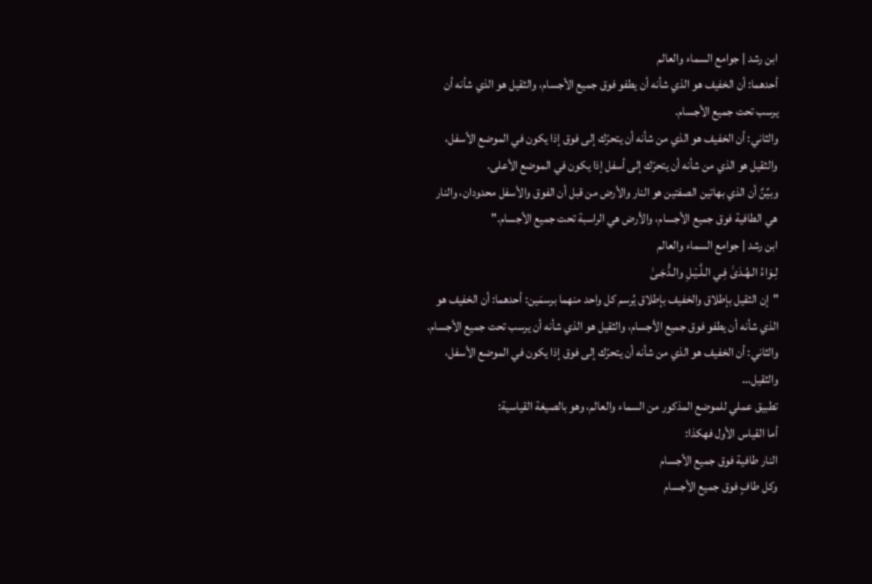ابن رشد | جوامع السماء والعالم
أحدهما: أن الخفيف هو الذي شأنه أن يطفو فوق جميع الأجسام، والثقيل هو الذي شأنه أن يرسب تحت جميع الأجسام.
والثاني: أن الخفيف هو الذي من شأنه أن يتحرّك إلى فوق إذا يكون في الموضع الأسفل، والثقيل هو الذي من شأنه أن يتحرّك إلى أسفل إذا يكون في الموضع الأعلى.
وبيِّنٌ أن الذي بهاتين الصفتين هو النار والأرض من قبل أن الفوق والأسفل محدودان، والنار هي الطافية فوق جميع الأجسام، والأرض هي الراسبة تحت جميع الأجسام."
ابن رشد | جوامع السماء والعالم
لِـوَاءُ الـھُـدَىٰ فِـي الـلَّـيْـلِ والـدُّجَـىٰ
"إن الثقيل بإطلاق والخفيف بإطلاق يُرسم كل واحد منهما برسمَين: أحدهما: أن الخفيف هو الذي شأنه أن يطفو فوق جميع الأجسام، والثقيل هو الذي شأنه أن يرسب تحت جميع الأجسام. والثاني: أن الخفيف هو الذي من شأنه أن يتحرّك إلى فوق إذا يكون في الموضع الأسفل، والثقيل…
تطبيق عملي للموضع المذكور من السماء والعالم، وهو بالصيغة القياسية:
أما القياس الأول فهكذا:
النار طافية فوق جميع الأجسام
وكل طافٍ فوق جميع الأجسام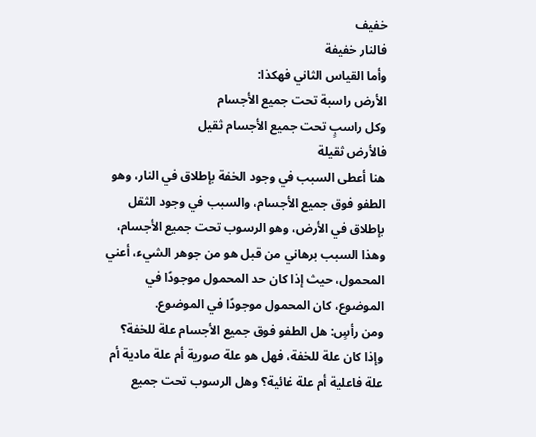خفيف
فالنار خفيفة
وأما القياس الثاني فهكذا:
الأرض راسبة تحت جميع الأجسام
وكل راسبٍ تحت جميع الأجسام ثقيل
فالأرض ثقيلة
هنا أعطى السبب في وجود الخفة بإطلاق في النار، وهو الطفو فوق جميع الأجسام، والسبب في وجود الثقل بإطلاق في الأرض، وهو الرسوب تحت جميع الأجسام، وهذا السبب برهاني من قبل هو من جوهر الشيء، أعني المحمول، حيث إذا كان حد المحمول موجودًا في الموضوع، كان المحمول موجودًا في الموضوع.
ومن رأسٍ: هل الطفو فوق جميع الأجسام علة للخفة؟ وإذا كان علة للخفة، فهل هو علة صورية أم علة مادية أم علة فاعلية أم علة غائية؟ وهل الرسوب تحت جميع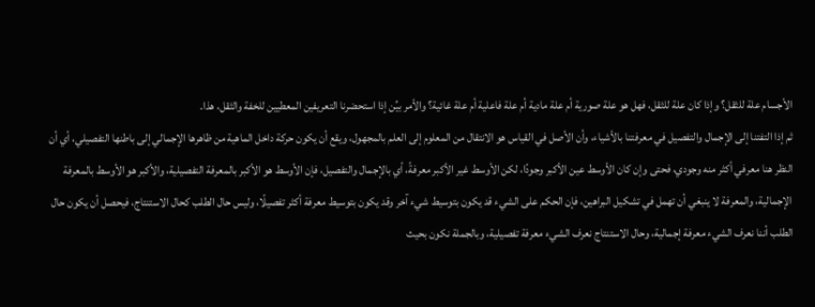الأجسام علة للثقل؟ وإذا كان علة للثقل، فهل هو علة صورية أم علة مادية أم علة فاعلية أم علة غائية؟ والأمر بيِّن إذا استحضرنا التعريفين المعطيين للخفة والثقل، هذا.
ثم إذا التفتنا إلى الإجمال والتفصيل في معرفتنا بالأشياء، وأن الأصل في القياس هو الانتقال من المعلوم إلى العلم بالمجهول، ويقع أن يكون حركة داخل الماهية من ظاهرها الإجمالي إلى باطنها التفصيلي، أي أن النظر هنا معرفي أكثر منه وجودي، فحتى وإن كان الأوسط عين الأكبر وجودًا، لكن الأوسط غير الأكبر معرفةً، أي بالإجمال والتفصيل، فإن الأوسط هو الأكبر بالمعرفة التفصيلية، والأكبر هو الأوسط بالمعرفة الإجمالية، والمعرفة لا ينبغي أن تهمل في تشكيل البراهين، فإن الحكم على الشيء قد يكون بتوسيط شيء آخر وقد يكون بتوسيط معرفة أكثر تفصيلًا، وليس حال الطلب كحال الاستنتاج، فيحصل أن يكون حال الطلب أننا نعرف الشيء معرفة إجمالية، وحال الاستنتاج نعرف الشيء معرفة تفصيلية، وبالجملة نكون بحيث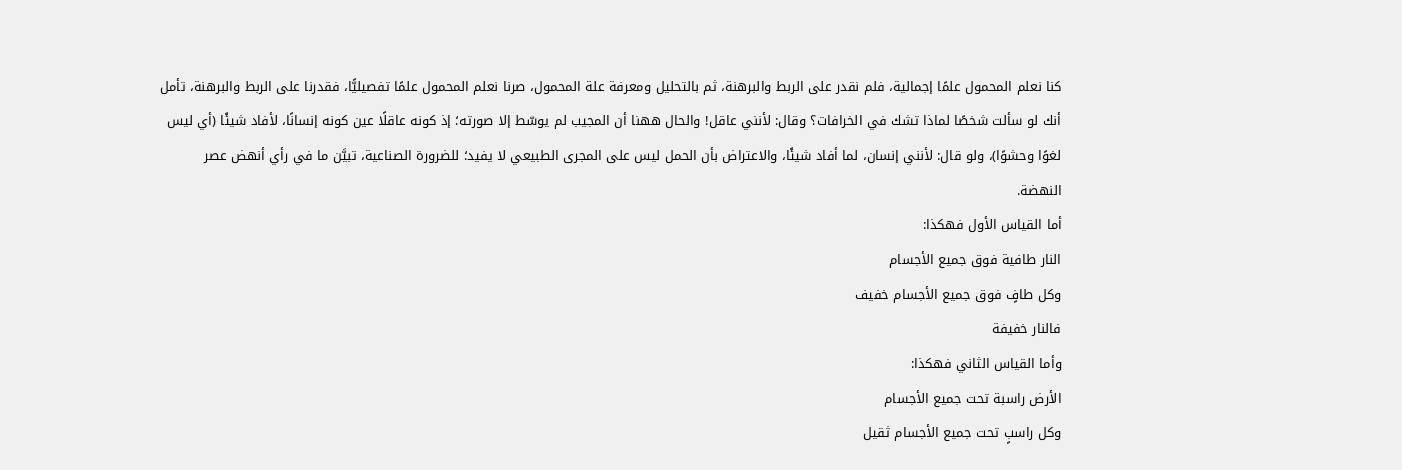كنا نعلم المحمول علمًا إجمالية، فلم نقدر على الربط والبرهنة، ثم بالتحليل ومعرفة علة المحمول، صرنا نعلم المحمول علمًا تفصيليًّا، فقدرنا على الربط والبرهنة، تأمل أنك لو سألت شخصًا لماذا تشك في الخرافات؟ وقال: لأنني عاقل! والحال ههنا أن المجيب لم يوسّط إلا صورته؛ إذ كونه عاقلًا عين كونه إنسانًا، لأفاد شيئًا (أي ليس لغوًا وحشوًا)، ولو قال: لأنني إنسان، لما أفاد شيئًا، والاعتراض بأن الحمل ليس على المجرى الطبيعي لا يفيد؛ للضرورة الصناعية، تبيَّن ما في رأي أنهض عصر النهضة.
أما القياس الأول فهكذا:
النار طافية فوق جميع الأجسام
وكل طافٍ فوق جميع الأجسام خفيف
فالنار خفيفة
وأما القياس الثاني فهكذا:
الأرض راسبة تحت جميع الأجسام
وكل راسبٍ تحت جميع الأجسام ثقيل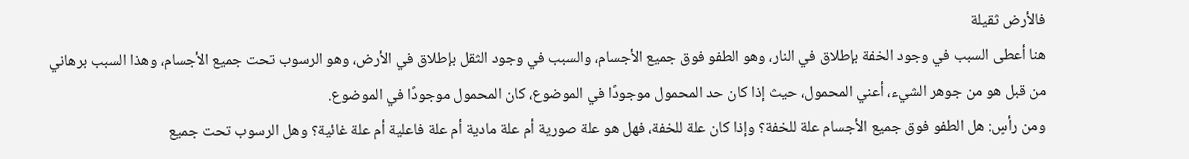فالأرض ثقيلة
هنا أعطى السبب في وجود الخفة بإطلاق في النار، وهو الطفو فوق جميع الأجسام، والسبب في وجود الثقل بإطلاق في الأرض، وهو الرسوب تحت جميع الأجسام، وهذا السبب برهاني من قبل هو من جوهر الشيء، أعني المحمول، حيث إذا كان حد المحمول موجودًا في الموضوع، كان المحمول موجودًا في الموضوع.
ومن رأسٍ: هل الطفو فوق جميع الأجسام علة للخفة؟ وإذا كان علة للخفة، فهل هو علة صورية أم علة مادية أم علة فاعلية أم علة غائية؟ وهل الرسوب تحت جميع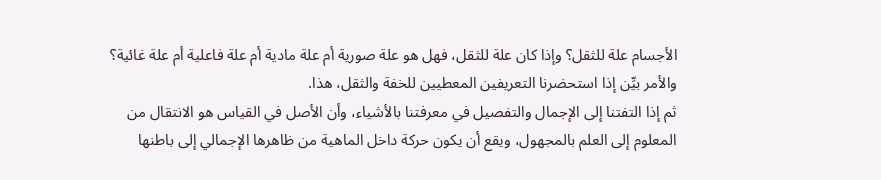الأجسام علة للثقل؟ وإذا كان علة للثقل، فهل هو علة صورية أم علة مادية أم علة فاعلية أم علة غائية؟ والأمر بيِّن إذا استحضرنا التعريفين المعطيين للخفة والثقل، هذا.
ثم إذا التفتنا إلى الإجمال والتفصيل في معرفتنا بالأشياء، وأن الأصل في القياس هو الانتقال من المعلوم إلى العلم بالمجهول، ويقع أن يكون حركة داخل الماهية من ظاهرها الإجمالي إلى باطنها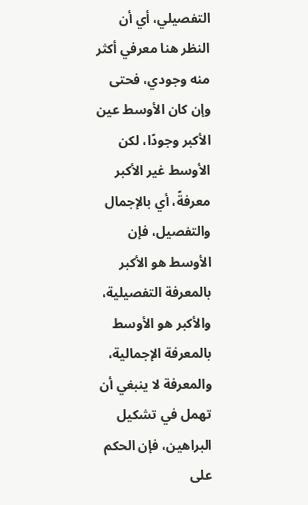التفصيلي، أي أن النظر هنا معرفي أكثر منه وجودي، فحتى وإن كان الأوسط عين الأكبر وجودًا، لكن الأوسط غير الأكبر معرفةً، أي بالإجمال والتفصيل، فإن الأوسط هو الأكبر بالمعرفة التفصيلية، والأكبر هو الأوسط بالمعرفة الإجمالية، والمعرفة لا ينبغي أن تهمل في تشكيل البراهين، فإن الحكم على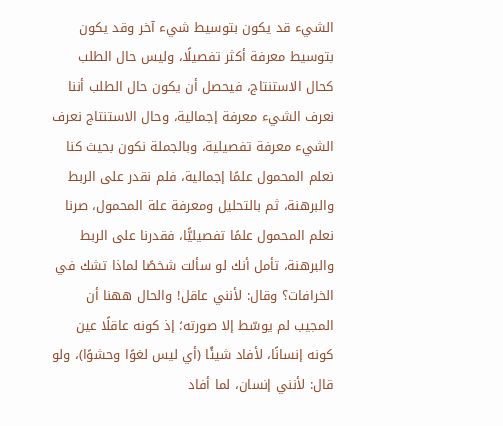الشيء قد يكون بتوسيط شيء آخر وقد يكون بتوسيط معرفة أكثر تفصيلًا، وليس حال الطلب كحال الاستنتاج، فيحصل أن يكون حال الطلب أننا نعرف الشيء معرفة إجمالية، وحال الاستنتاج نعرف الشيء معرفة تفصيلية، وبالجملة نكون بحيث كنا نعلم المحمول علمًا إجمالية، فلم نقدر على الربط والبرهنة، ثم بالتحليل ومعرفة علة المحمول، صرنا نعلم المحمول علمًا تفصيليًّا، فقدرنا على الربط والبرهنة، تأمل أنك لو سألت شخصًا لماذا تشك في الخرافات؟ وقال: لأنني عاقل! والحال ههنا أن المجيب لم يوسّط إلا صورته؛ إذ كونه عاقلًا عين كونه إنسانًا، لأفاد شيئًا (أي ليس لغوًا وحشوًا)، ولو قال: لأنني إنسان، لما أفاد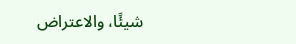شيئًا، والاعتراض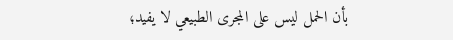بأن الحمل ليس على المجرى الطبيعي لا يفيد؛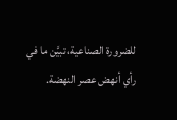للضرورة الصناعية، تبيَّن ما في رأي أنهض عصر النهضة.